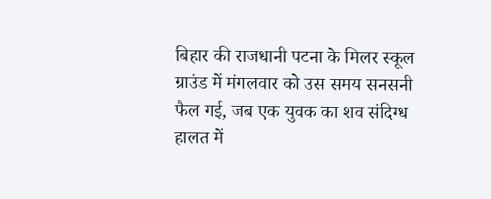बिहार की राजधानी पटना के मिलर स्कूल ग्राउंड में मंगलवार को उस समय सनसनी फैल गई, जब एक युवक का शव संदिग्ध हालत में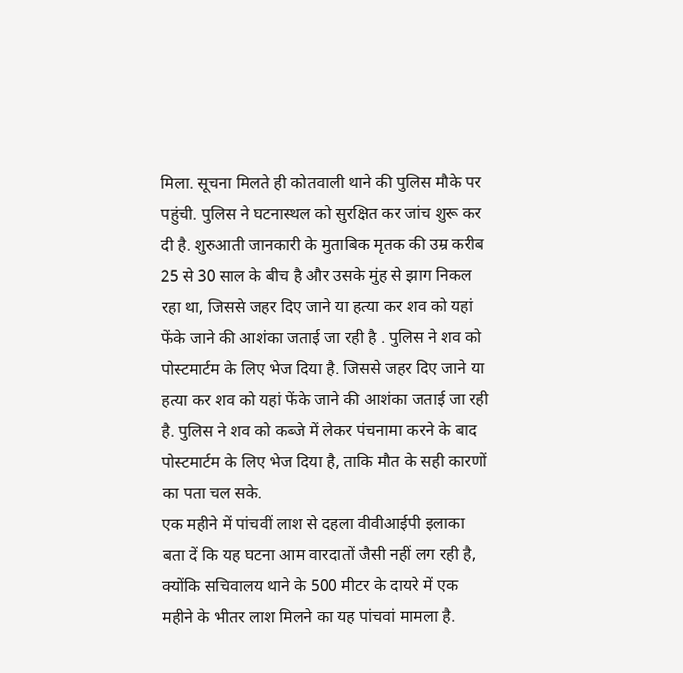मिला. सूचना मिलते ही कोतवाली थाने की पुलिस मौके पर पहुंची. पुलिस ने घटनास्थल को सुरक्षित कर जांच शुरू कर दी है. शुरुआती जानकारी के मुताबिक मृतक की उम्र करीब 25 से 30 साल के बीच है और उसके मुंह से झाग निकल रहा था, जिससे जहर दिए जाने या हत्या कर शव को यहां फेंके जाने की आशंका जताई जा रही है . पुलिस ने शव को पोस्टमार्टम के लिए भेज दिया है. जिससे जहर दिए जाने या हत्या कर शव को यहां फेंके जाने की आशंका जताई जा रही है. पुलिस ने शव को कब्जे में लेकर पंचनामा करने के बाद पोस्टमार्टम के लिए भेज दिया है, ताकि मौत के सही कारणों का पता चल सके.
एक महीने में पांचवीं लाश से दहला वीवीआईपी इलाका
बता दें कि यह घटना आम वारदातों जैसी नहीं लग रही है, क्योंकि सचिवालय थाने के 500 मीटर के दायरे में एक महीने के भीतर लाश मिलने का यह पांचवां मामला है.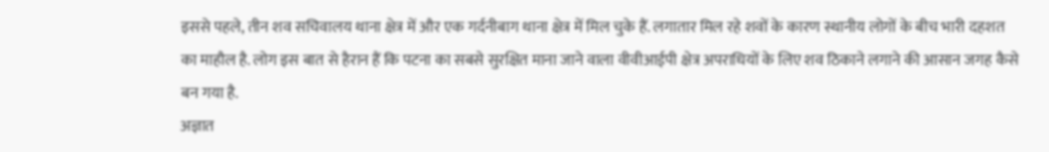इससे पहले, तीन शव सचिवालय थाना क्षेत्र में और एक गर्दनीबाग थाना क्षेत्र में मिल चुके हैं. लगातार मिल रहे शवों के कारण स्थानीय लोगों के बीच भारी दहशत का माहौल है. लोग इस बात से हैरान हैं कि पटना का सबसे सुरक्षित माना जाने वाला वीवीआईपी क्षेत्र अपराधियों के लिए शव ठिकाने लगाने की आसान जगह कैसे बन गया है.
अज्ञात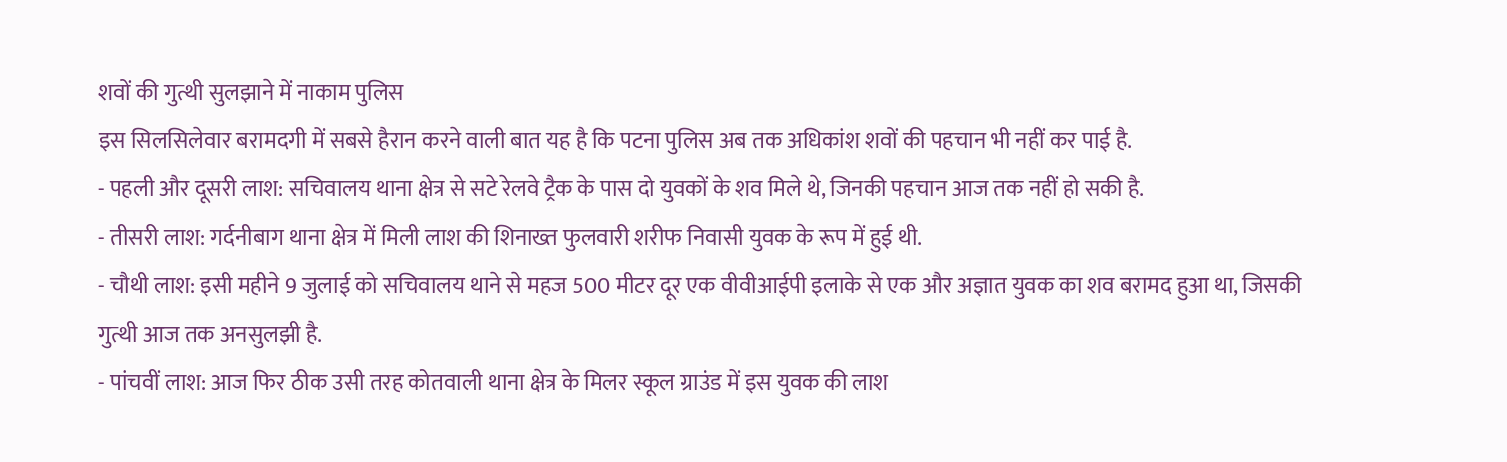शवों की गुत्थी सुलझाने में नाकाम पुलिस
इस सिलसिलेवार बरामदगी में सबसे हैरान करने वाली बात यह है कि पटना पुलिस अब तक अधिकांश शवों की पहचान भी नहीं कर पाई है.
- पहली और दूसरी लाश: सचिवालय थाना क्षेत्र से सटे रेलवे ट्रैक के पास दो युवकों के शव मिले थे, जिनकी पहचान आज तक नहीं हो सकी है.
- तीसरी लाश: गर्दनीबाग थाना क्षेत्र में मिली लाश की शिनाख्त फुलवारी शरीफ निवासी युवक के रूप में हुई थी.
- चौथी लाश: इसी महीने 9 जुलाई को सचिवालय थाने से महज 500 मीटर दूर एक वीवीआईपी इलाके से एक और अज्ञात युवक का शव बरामद हुआ था, जिसकी गुत्थी आज तक अनसुलझी है.
- पांचवीं लाश: आज फिर ठीक उसी तरह कोतवाली थाना क्षेत्र के मिलर स्कूल ग्राउंड में इस युवक की लाश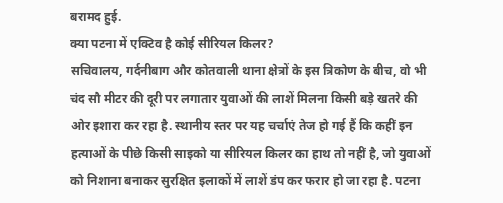बरामद हुई.
क्या पटना में एक्टिव है कोई सीरियल किलर?
सचिवालय, गर्दनीबाग और कोतवाली थाना क्षेत्रों के इस त्रिकोण के बीच, वो भी चंद सौ मीटर की दूरी पर लगातार युवाओं की लाशें मिलना किसी बड़े खतरे की ओर इशारा कर रहा है. स्थानीय स्तर पर यह चर्चाएं तेज हो गई हैं कि कहीं इन हत्याओं के पीछे किसी साइको या सीरियल किलर का हाथ तो नहीं है, जो युवाओं को निशाना बनाकर सुरक्षित इलाकों में लाशें डंप कर फरार हो जा रहा है. पटना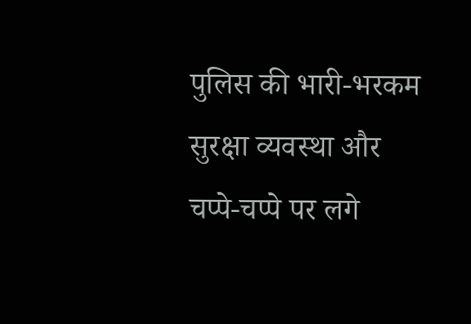पुलिस की भारी-भरकम सुरक्षा व्यवस्था और चप्पे-चप्पे पर लगे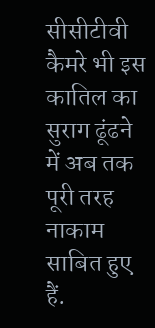सीसीटीवी कैमरे भी इस कातिल का सुराग ढूंढने में अब तक पूरी तरह नाकाम साबित हुए हैं.